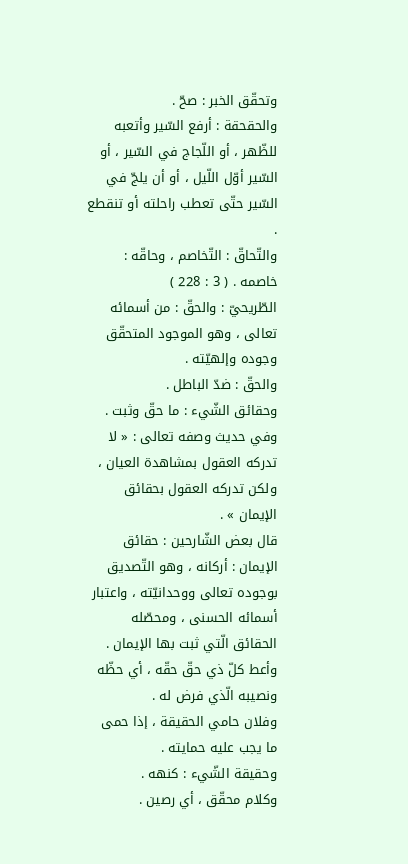وتحقّق الخبر : صحّ .
والحقحقة : أرفع السّير وأتعبه للظّهر ، أو اللّجاج في السّير ، أو السّير أوّل اللّيل ، أو أن يلجّ في السّير حتّى تعطب راحلته أو تنقطع .
والتّحاقّ : التّخاصم ، وحاقّه : خاصمه . ( 3 : 228 )
الطّريحيّ : والحقّ : من أسمائه تعالى ، وهو الموجود المتحقّق وجوده وإلهيّته .
والحقّ : ضدّ الباطل .
وحقائق الشّيء : ما حقّ وثبت .
وفي حديث وصفه تعالى : « لا تدركه العقول بمشاهدة العيان ، ولكن تدركه العقول بحقائق الإيمان » .
قال بعض الشّارحين : حقائق الإيمان : أركانه ، وهو التّصديق بوجوده تعالى ووحدانيّته ، واعتبار أسمائه الحسنى ، ومحصّله الحقائق الّتي ثبت بها الإيمان .
وأعط كلّ ذي حقّ حقّه ، أي حظّه ونصيبه الّذي فرض له .
وفلان حامي الحقيقة ، إذا حمى ما يجب عليه حمايته .
وحقيقة الشّيء : كنهه .
وكلام محقّق ، أي رصين .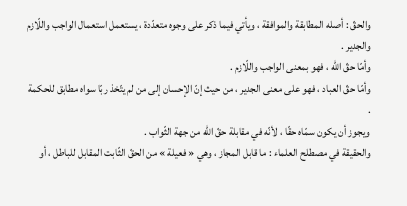والحقّ : أصله المطابقة والموافقة ، ويأتي فيما ذكر على وجوه متعدّدة ، يستعمل استعمال الواجب واللّازم والجدير .
وأمّا حقّ اللّه ، فهو بمعنى الواجب واللّازم .
وأمّا حقّ العباد ، فهو على معنى الجدير ، من حيث إنّ الإحسان إلى من لم يتّخذ ربّا سواه مطابق للحكمة .
ويجوز أن يكون سمّاه حقّا ، لأنّه في مقابلة حقّ اللّه من جهة الثّواب .
والحقيقة في مصطلح العلماء : ما قابل المجاز ، وهي « فعيلة » من الحقّ الثّابت المقابل للباطل ، أو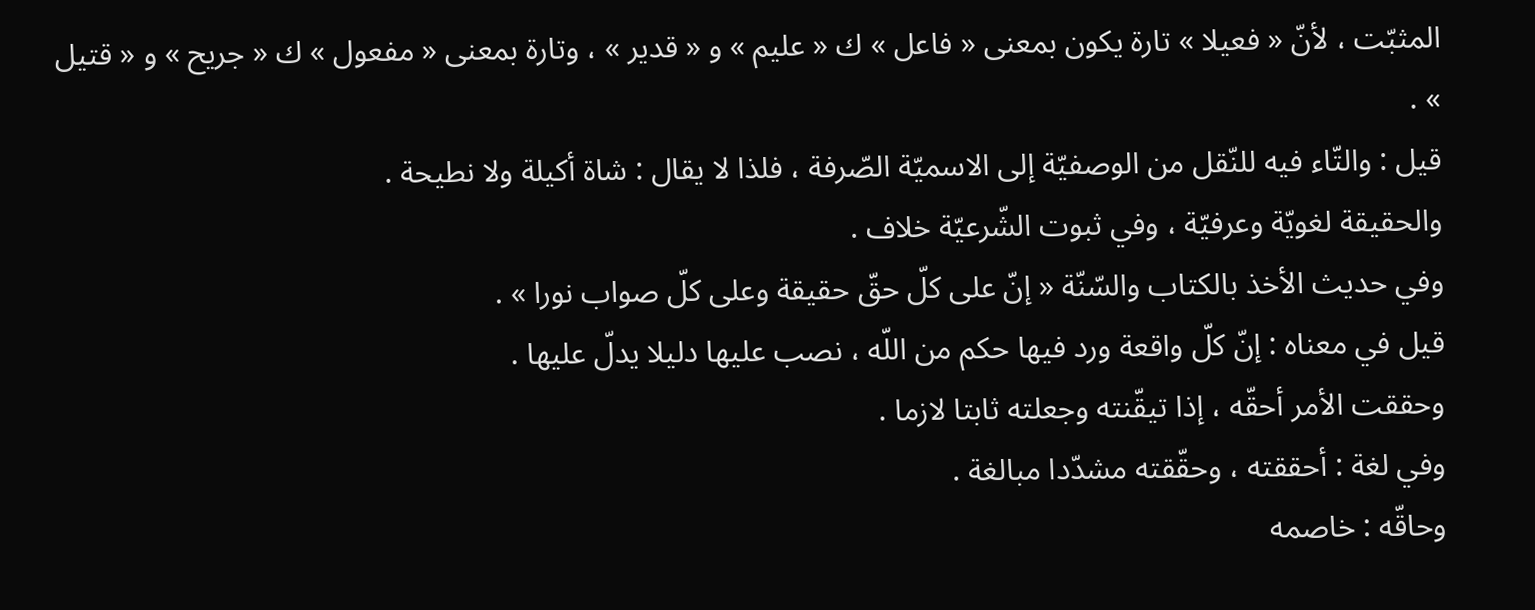المثبّت ، لأنّ « فعيلا » تارة يكون بمعنى « فاعل » ك « عليم » و « قدير » ، وتارة بمعنى « مفعول » ك « جريح » و « قتيل » .
قيل : والتّاء فيه للنّقل من الوصفيّة إلى الاسميّة الصّرفة ، فلذا لا يقال : شاة أكيلة ولا نطيحة .
والحقيقة لغويّة وعرفيّة ، وفي ثبوت الشّرعيّة خلاف .
وفي حديث الأخذ بالكتاب والسّنّة « إنّ على كلّ حقّ حقيقة وعلى كلّ صواب نورا » .
قيل في معناه : إنّ كلّ واقعة ورد فيها حكم من اللّه ، نصب عليها دليلا يدلّ عليها .
وحققت الأمر أحقّه ، إذا تيقّنته وجعلته ثابتا لازما .
وفي لغة : أحققته ، وحقّقته مشدّدا مبالغة .
وحاقّه : خاصمه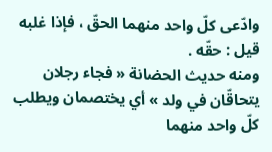وادّعى كلّ واحد منهما الحقّ ، فإذا غلبه قيل : حقّه .
ومنه حديث الحضانة « فجاء رجلان يتحاقّان في ولد » أي يختصمان ويطلب كلّ واحد منهما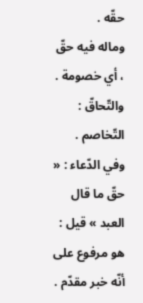حقّه .
وماله فيه حقّ ، أي خصومة .
والتّحاقّ : التّخاصم .
وفي الدّعاء : « حقّ ما قال العبد » قيل : هو مرفوع على أنّه خبر مقدّم .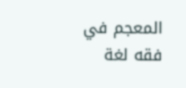المعجم في فقه لغة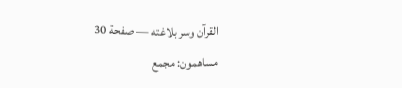القرآن وسر بلاغته — صفحة 30
مساهمون: مجمع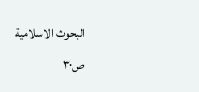البحوث الاسلامية
ص٣٠